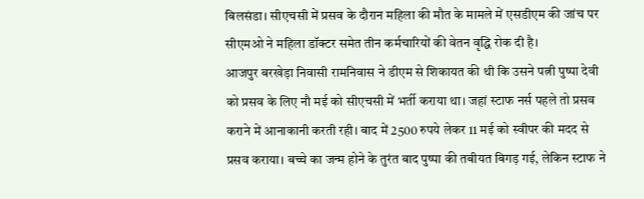बिलसंडा। सीएचसी में प्रसव के दौरान महिला की मौत के मामले में एसडीएम की जांच पर सीएमओ ने महिला डॉक्टर समेत तीन कर्मचारियों की वेतन वृद्धि रोक दी है।
आजपुर बरखेड़ा निवासी रामनिवास ने डीएम से शिकायत की थी कि उसने पत्नी पुष्पा देवी को प्रसव के लिए नौ मई को सीएचसी में भर्ती कराया था। जहां स्टाफ नर्स पहले तो प्रसव कराने में आनाकानी करती रही। बाद में 2500 रुपये लेकर 11 मई को स्वीपर की मदद से प्रसव कराया। बच्चे का जन्म होने के तुरंत बाद पुष्पा की तबीयत बिगड़ गई, लेकिन स्टाफ ने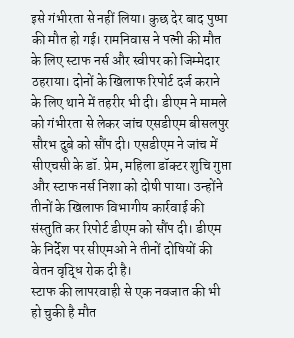इसे गंभीरता से नहीं लिया। कुछ देर बाद पुष्पा की मौत हो गई। रामनिवास ने पत्नी की मौत के लिए स्टाफ नर्स और स्वीपर को जिम्मेदार ठहराया। दोनों के खिलाफ रिपोर्ट दर्ज कराने के लिए थाने में तहरीर भी दी। डीएम ने मामले को गंभीरता से लेकर जांच एसडीएम बीसलपुर सौरभ दुबे को सौंप दी। एसडीएम ने जांच में सीएचसी के डॉ. प्रेम, महिला डॉक्टर शुचि गुप्ता और स्टाफ नर्स निशा को दोषी पाया। उन्होंने तीनों के खिलाफ विभागीय कार्रवाई की संस्तुति कर रिपोर्ट डीएम को सौंप दी। डीएम के निर्देश पर सीएमओ ने तीनों दोषियों की वेतन वृद्धि रोक दी है।
स्टाफ की लापरवाही से एक नवजात की भी हो चुकी है मौत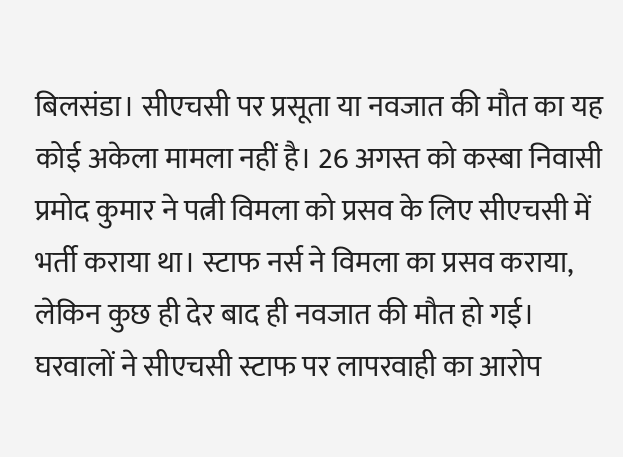बिलसंडा। सीएचसी पर प्रसूता या नवजात की मौत का यह कोई अकेला मामला नहीं है। 26 अगस्त को कस्बा निवासी प्रमोद कुमार ने पत्नी विमला को प्रसव के लिए सीएचसी में भर्ती कराया था। स्टाफ नर्स ने विमला का प्रसव कराया, लेकिन कुछ ही देर बाद ही नवजात की मौत हो गई। घरवालों ने सीएचसी स्टाफ पर लापरवाही का आरोप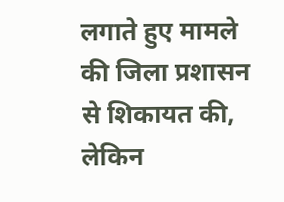लगाते हुए मामले की जिला प्रशासन से शिकायत की, लेकिन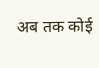अब तक कोई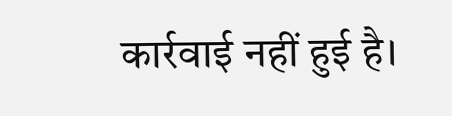कार्रवाई नहीं हुई है।